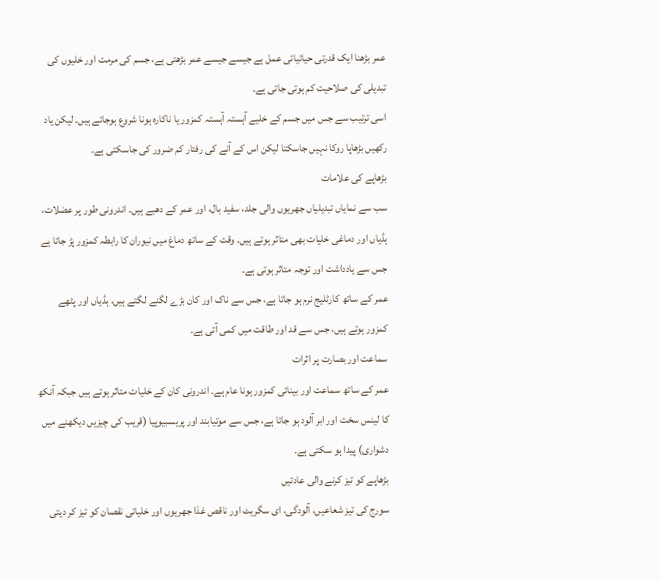عمر بڑھنا ایک قدرتی حیاتیاتی عمل ہے جیسے جیسے عمر بڑھتی ہے، جسم کی مرمت اور خلیوں کی تبدیلی کی صلاحیت کم ہوتی جاتی ہے۔
اسی ترتیب سے جس میں جسم کے خلیے آہستہ آہستہ کمزور یا ناکارہ ہونا شروع ہوجاتے ہیں۔ لیکن یاد رکھیں بڑھاپا روکا نہیں جاسکتا لیکن اس کے آنے کی رفتار کم ضرور کی جاسکتی ہے۔
بڑھاپے کی علامات
سب سے نمایاں تبدیلیاں جھریوں والی جلد، سفید بال، اور عمر کے دھبے ہیں۔ اندرونی طور پر عضلات، ہڈیاں اور دماغی خلیات بھی متاثر ہوتے ہیں۔ وقت کے ساتھ دماغ میں نیوران کا رابطہ کمزور پڑ جاتا ہے جس سے یادداشت اور توجہ متاثر ہوتی ہے۔
عمر کے ساتھ کارٹلیج نرم ہو جاتا ہے، جس سے ناک اور کان بڑے لگنے لگتے ہیں، ہڈیاں اور پٹھے کمزور ہوتے ہیں، جس سے قد اور طاقت میں کمی آتی ہے۔
سماعت اور بصارت پر اثرات
عمر کے ساتھ سماعت اور بینائی کمزور ہونا عام ہے۔ اندرونی کان کے خلیات متاثر ہوتے ہیں جبکہ آنکھ کا لینس سخت اور ابر آلود ہو جاتا ہے، جس سے موتیابند اور پریسبیوپیا (قریب کی چیزیں دیکھنے میں دشواری) پیدا ہو سکتی ہے۔
بڑھاپے کو تیز کرنے والی عادتیں
سورج کی تیز شعاعیں، آلودگی، ای سگریٹ اور ناقص غذا جھریوں اور خلیاتی نقصان کو تیز کر دیتی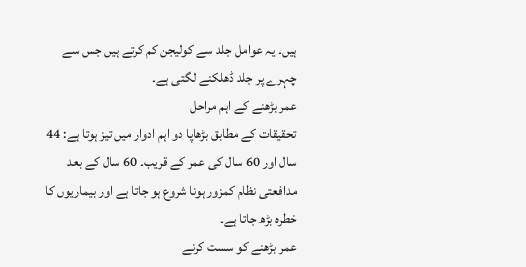ہیں۔ یہ عوامل جلد سے کولیجن کم کرتے ہیں جس سے چہرے پر جلد ڈھلکنے لگتی ہے۔
عمر بڑھنے کے اہم مراحل
تحقیقات کے مطابق بڑھاپا دو اہم ادوار میں تیز ہوتا ہے: 44 سال اور 60 سال کی عمر کے قریب۔ 60 سال کے بعد مدافعتی نظام کمزور ہونا شروع ہو جاتا ہے اور بیماریوں کا خطرہ بڑھ جاتا ہے۔
عمر بڑھنے کو سست کرنے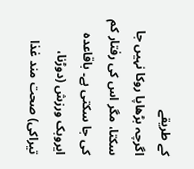کے طریقے
اگرچہ بڑھاپا روکا نہیں جا سکتا، مگر اس کی رفتار کم کی جا سکتی ہے۔ باقاعدہ ایروبک ورزش (دوڑنا، تیراکی) صحت مند غذا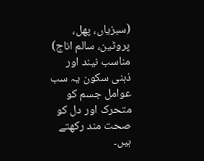(سبزیاں، پھل، پروٹین، سالم اناج) مناسب نیند اور ذہنی سکون یہ سب عوامل جسم کو متحرک اور دل کو صحت مند رکھتے ہیں۔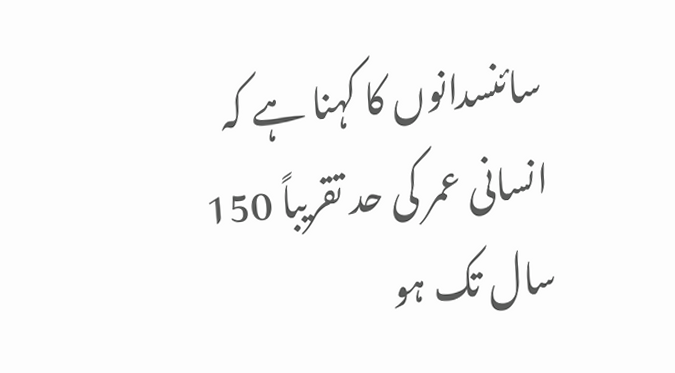سائنسدانوں کا کہنا ہے کہ انسانی عمر کی حد تقریباً 150 سال تک ہو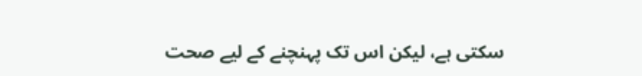سکتی ہے، لیکن اس تک پہنچنے کے لیے صحت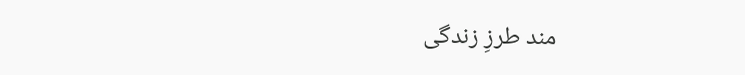مند طرزِ زندگی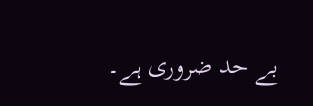بے حد ضروری ہے۔